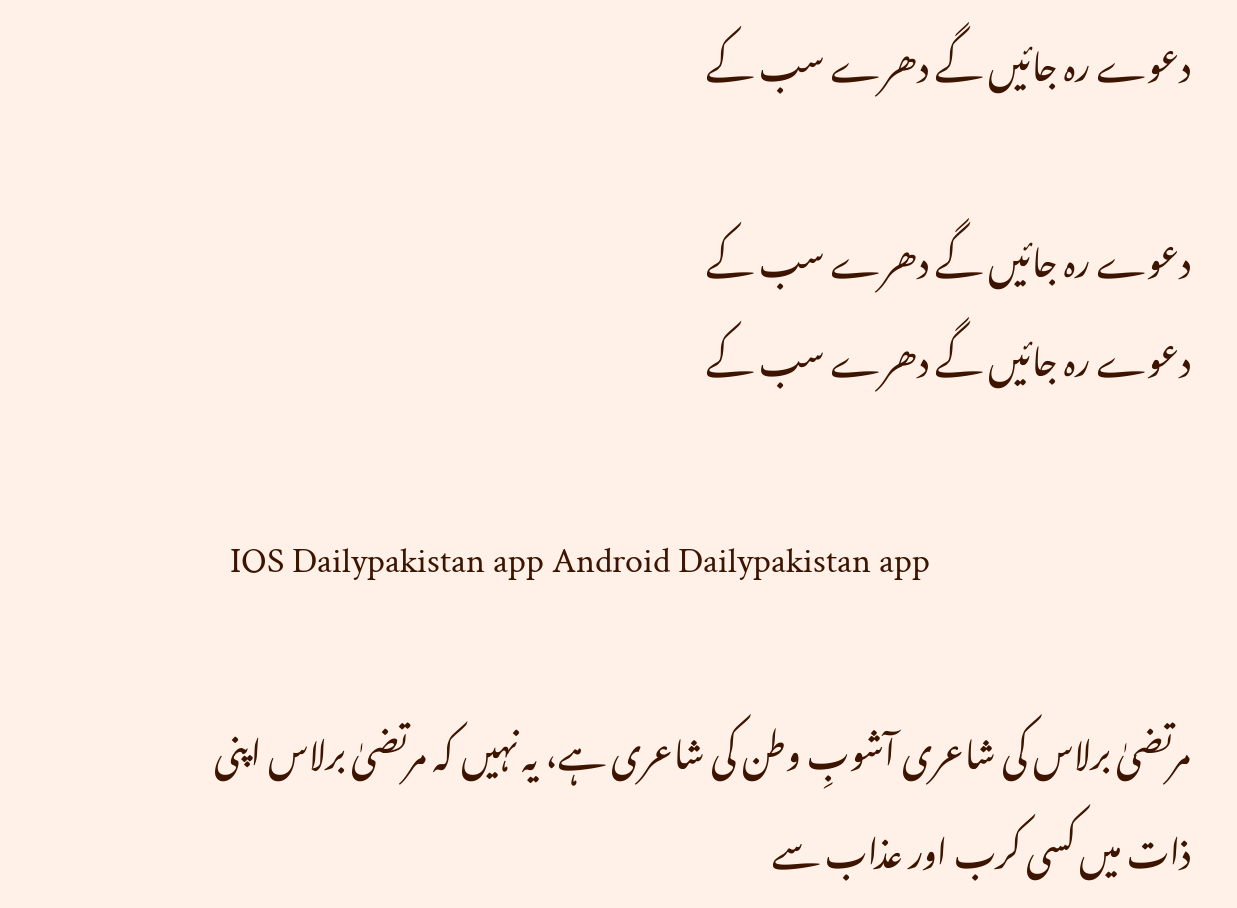دعوے رہ جائیں گے دھرے سب کے

دعوے رہ جائیں گے دھرے سب کے
دعوے رہ جائیں گے دھرے سب کے

  IOS Dailypakistan app Android Dailypakistan app

مرتضیٰ برلاس کی شاعری آشوبِ وطن کی شاعری ہے، یہ نہیں کہ مرتضیٰ برلاس اپنی ذات میں کسی کرب اور عذاب سے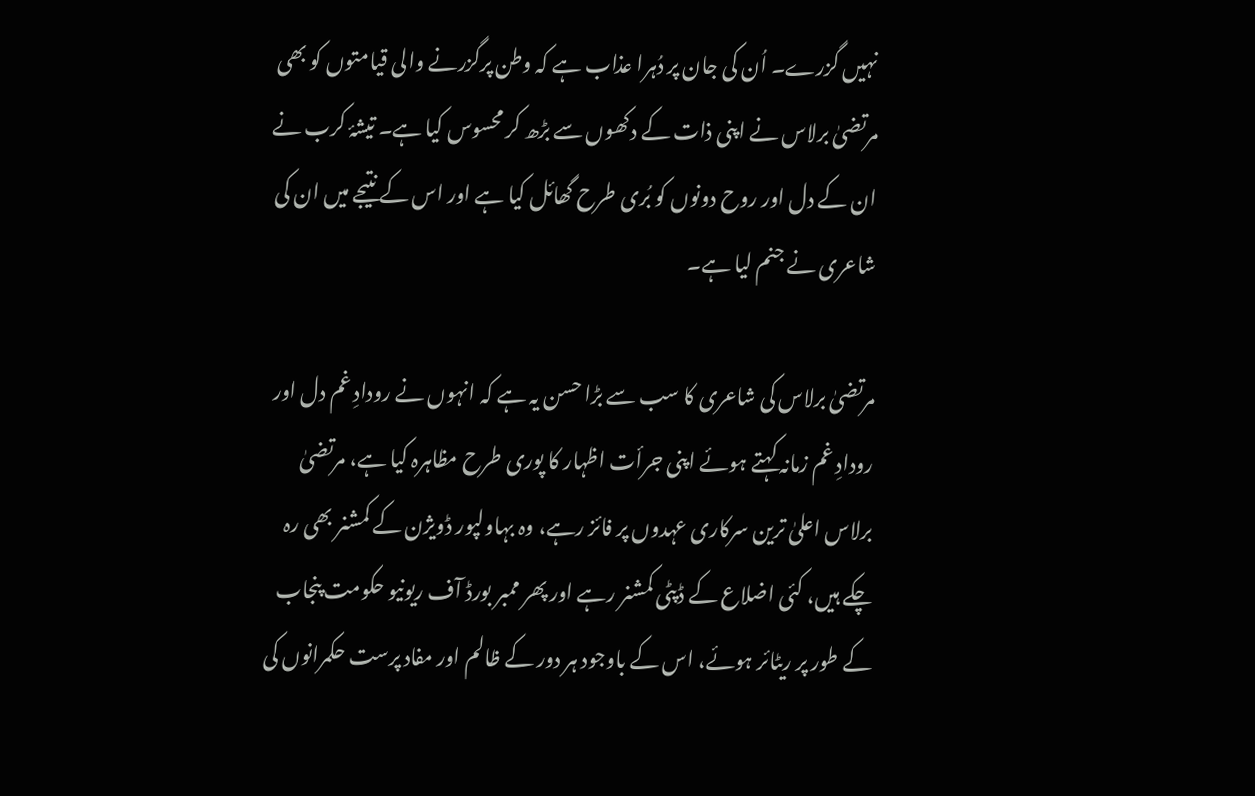نہیں گزرے۔ اُن کی جان پر دُہرا عذاب ہے کہ وطن پرگزرنے والی قیامتوں کو بھی مرتضیٰ برلاس نے اپنی ذات کے دکھوں سے بڑھ کر محسوس کیا ہے۔ تیشۂ کرب نے ان کے دل اور روح دونوں کو بُری طرح گھائل کیا ہے اور اس کے نتیجے میں ان کی شاعری نے جنم لیا ہے۔

مرتضیٰ برلاس کی شاعری کا سب سے بڑا حسن یہ ہے کہ انہوں نے رودادِ غم دل اور رودادِ غم زمانہ کہتے ہوئے اپنی جرأت اظہار کا پوری طرح مظاہرہ کیا ہے، مرتضیٰ برلاس اعلیٰ ترین سرکاری عہدوں پر فائز رہے، وہ بہاولپور ڈویژن کے کمشنر بھی رہ چکے ہیں، کئی اضلاع کے ڈپٹی کمشنر رہے اور پھر ممبر بورڈ آف ریونیو حکومت پنجاب کے طور پر ریٹائر ہوئے، اس کے باوجود ہر دور کے ظالم اور مفاد پرست حکمرانوں کی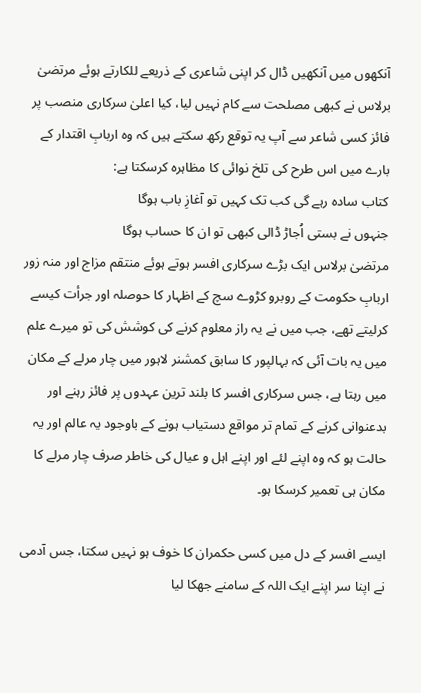آنکھوں میں آنکھیں ڈال کر اپنی شاعری کے ذریعے للکارتے ہوئے مرتضیٰ برلاس نے کبھی مصلحت سے کام نہیں لیا، کیا اعلیٰ سرکاری منصب پر فائز کسی شاعر سے آپ یہ توقع رکھ سکتے ہیں کہ وہ اربابِ اقتدار کے بارے میں اس طرح کی تلخ نوائی کا مظاہرہ کرسکتا ہے:
کتاب سادہ رہے گی کب تک کہیں تو آغازِ باب ہوگا
جنہوں نے بستی اُجاڑ ڈالی کبھی تو ان کا حساب ہوگا
مرتضیٰ برلاس ایک بڑے سرکاری افسر ہوتے ہوئے منتقم مزاج اور منہ زور اربابِ حکومت کے روبرو کڑوے سچ کے اظہار کا حوصلہ اور جرأت کیسے کرلیتے تھے، جب میں نے یہ راز معلوم کرنے کی کوشش کی تو میرے علم میں یہ بات آئی کہ بہالپور کا سابق کمشنر لاہور میں چار مرلے کے مکان میں رہتا ہے، جس سرکاری افسر کا بلند ترین عہدوں پر فائز رہنے اور بدعنوانی کرنے کے تمام تر مواقع دستیاب ہونے کے باوجود یہ عالم اور یہ حالت ہو کہ وہ اپنے لئے اور اپنے اہل و عیال کی خاطر صرف چار مرلے کا مکان ہی تعمیر کرسکا ہو۔

ایسے افسر کے دل میں کسی حکمران کا خوف ہو نہیں سکتا، جس آدمی نے اپنا سر اپنے ایک اللہ کے سامنے جھکا لیا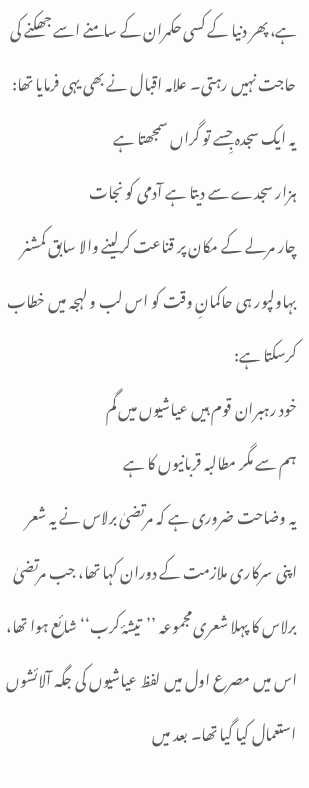ہے، پھر دنیا کے کسی حکمران کے سامنے اسے جھکنے کی حاجت نہیں رہتی۔ علامہ اقبال نے بھی یہی فرمایا تھا:
یہ ایک سجدہ جِسے تو گراں سمجھتا ہے
ہزار سجدے سے دیتا ہے آدمی کو نجات
چار مرلے کے مکان پر قناعت کرلینے والا سابق کمشنر بہاولپور ہی حاکمانِ وقت کو اس لب و لہجہ میں خطاب کرسکتا ہے:
خود رہبران قوم ہیں عیاشیوں میں گم
ہم سے مگر مطالبہ قربانیوں کا ہے
یہ وضاحت ضروری ہے کہ مرتضیٰ برلاس نے یہ شعر اپنی سرکاری ملازمت کے دوران کہا تھا، جب مرتضیٰ برلاس کا پہلا شعری مجموعہ ’’تیشۂ کرب‘‘ شائع ہوا تھا، اس میں مصرع اول میں لفظ عیاشیوں کی جگہ آلائشوں استعمال کیا گیا تھا۔ بعد میں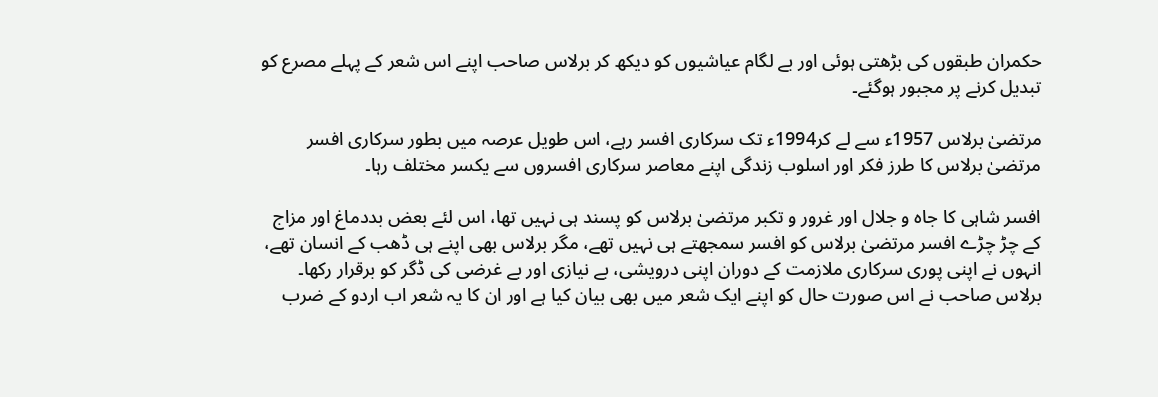حکمران طبقوں کی بڑھتی ہوئی اور بے لگام عیاشیوں کو دیکھ کر برلاس صاحب اپنے اس شعر کے پہلے مصرع کو تبدیل کرنے پر مجبور ہوگئے۔

مرتضیٰ برلاس 1957ء سے لے کر1994ء تک سرکاری افسر رہے، اس طویل عرصہ میں بطور سرکاری افسر مرتضیٰ برلاس کا طرز فکر اور اسلوب زندگی اپنے معاصر سرکاری افسروں سے یکسر مختلف رہا۔

افسر شاہی کا جاہ و جلال اور غرور و تکبر مرتضیٰ برلاس کو پسند ہی نہیں تھا، اس لئے بعض بددماغ اور مزاج کے چڑ چڑے افسر مرتضیٰ برلاس کو افسر سمجھتے ہی نہیں تھے، مگر برلاس بھی اپنے ہی ڈھب کے انسان تھے، انہوں نے اپنی پوری سرکاری ملازمت کے دوران اپنی درویشی، بے نیازی اور بے غرضی کی ڈگر کو برقرار رکھا۔ برلاس صاحب نے اس صورت حال کو اپنے ایک شعر میں بھی بیان کیا ہے اور ان کا یہ شعر اب اردو کے ضرب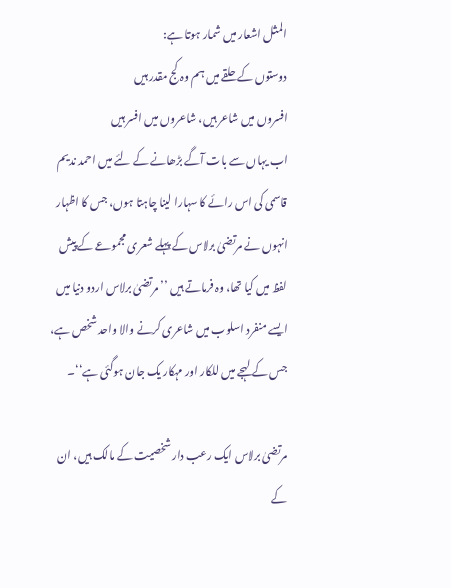المثل اشعار میں شمار ہوتا ہے:
دوستوں کے حلقے میں ہم وہ کج مقدر ہیں
افسروں میں شاعر ہیں، شاعروں میں افسر ہیں
اب یہاں سے بات آگے بڑھانے کے لئے میں احمد ندیم قاسمی کی اس رائے کا سہارا لینا چاہتا ہوں، جس کا اظہار انہوں نے مرتضیٰ برلاس کے پہلے شعری مجموعے کے پیش لفظ میں کیا تھا، وہ فرماتے ہیں ’’مرتضیٰ برلاس اردو دنیا میں ایسے منفرد اسلوب میں شاعری کرنے والا واحد شخص ہے، جس کے لہجے میں للکار اور مہکار یک جان ہوگئی ہے‘‘۔

مرتضیٰ برلاس ایک رعب دار شخصیت کے مالک ہیں، ان کے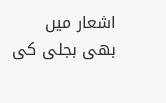اشعار میں بھی بجلی کی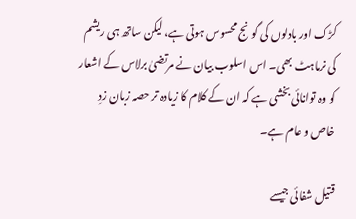کڑک اور بادلوں کی گونج محسوس ہوتی ہے، لیکن ساتھ ہی ریشم کی نرماہٹ بھی۔ اس اسلوب بیان نے مرتضیٰ برلاس کے اشعار کو وہ توانائی بخشی ہے کہ ان کے کلام کا زیادہ تر حصہ زبان زدِ خاص و عام ہے۔

قتیل شفائی جیسے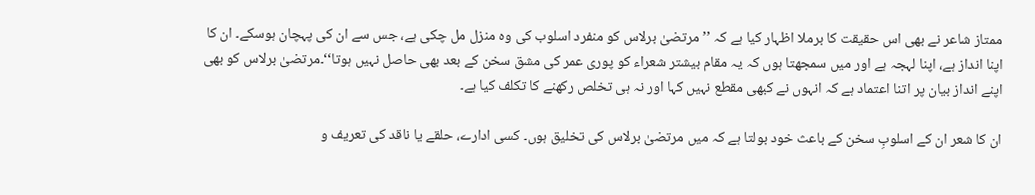ممتاز شاعر نے بھی اس حقیقت کا برملا اظہار کیا ہے کہ ’’مرتضیٰ برلاس کو منفرد اسلوب کی وہ منزل مل چکی ہے، جس سے ان کی پہچان ہوسکے۔ ان کا اپنا انداز ہے، اپنا لہجہ ہے اور میں سمجھتا ہوں کہ یہ مقام بیشتر شعراء کو پوری عمر کی مشق سخن کے بعد بھی حاصل نہیں ہوتا‘‘۔مرتضیٰ برلاس کو بھی اپنے انداز بیان پر اتنا اعتماد ہے کہ انہوں نے کبھی مقطع نہیں کہا اور نہ ہی تخلص رکھنے کا تکلف کیا ہے۔

ان کا شعر ان کے اسلوبِ سخن کے باعث خود بولتا ہے کہ میں مرتضیٰ برلاس کی تخلیق ہوں۔ کسی ادارے، حلقے یا ناقد کی تعریف و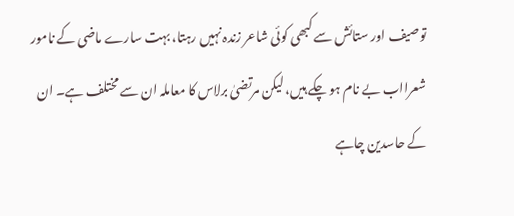توصیف اور ستائش سے کبھی کوئی شاعر زندہ نہیں رہتا، بہت سارے ماضی کے نامور شعرااب بے نام ہو چکے ہیں، لیکن مرتضیٰ برلاس کا معاملہ ان سے مختلف ہے۔ ان کے حاسدین چاہے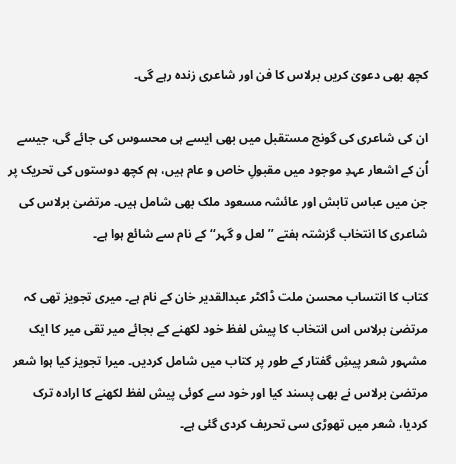کچھ بھی دعویٰ کریں برلاس کا فن اور شاعری زندہ رہے گی۔

ان کی شاعری کی گونج مستقبل میں بھی ایسے ہی محسوس کی جائے گی، جیسے اُن کے اشعار عہدِ موجود میں مقبولِ خاص و عام ہیں، ہم کچھ دوستوں کی تحریک پر جن میں عباس تابش اور عائشہ مسعود ملک بھی شامل ہیں۔ مرتضیٰ برلاس کی شاعری کا انتخاب گزشتہ ہفتے ’’لعل و گہر‘‘ کے نام سے شائع ہوا ہے۔

کتاب کا انتساب محسن ملت ڈاکٹر عبدالقدیر خان کے نام ہے۔ میری تجویز تھی کہ مرتضیٰ برلاس اس انتخاب کا پیش لفظ خود لکھنے کے بجائے میر تقی میر کا ایک مشہور شعر پیشِ گفتار کے طور پر کتاب میں شامل کردیں۔ میرا تجویز کیا ہوا شعر مرتضیٰ برلاس نے بھی پسند کیا اور خود سے کوئی پیش لفظ لکھنے کا ارادہ ترک کردیا، شعر میں تھوڑی سی تحریف کردی گئی ہے۔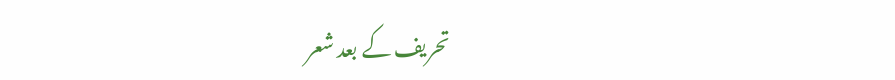تحریف کے بعد شعر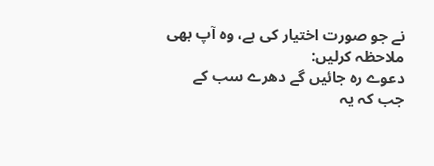نے جو صورت اختیار کی ہے، وہ آپ بھی ملاحظہ کرلیں:
دعوے رہ جائیں گے دھرے سب کے
جب کہ یہ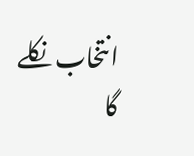انتخاب نکلے گا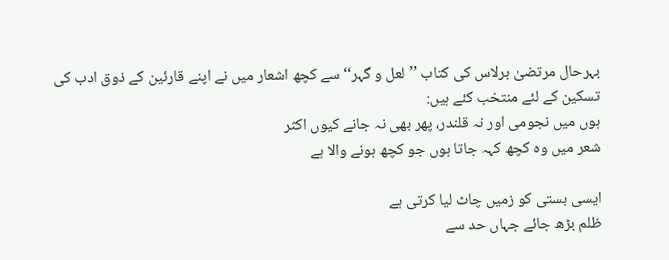بہرحال مرتضیٰ برلاس کی کتاب ’’لعل و گہر‘‘ سے کچھ اشعار میں نے اپنے قارئین کے ذوق ادب کی تسکین کے لئے منتخب کئے ہیں:
ہوں میں نجومی اور نہ قلندر، پھر بھی نہ جانے کیوں اکثر
شعر میں وہ کچھ کہہ جاتا ہوں جو کچھ ہونے والا ہے

ایسی بستی کو زمیں چاٹ لیا کرتی ہے
ظلم بڑھ جائے جہاں حد سے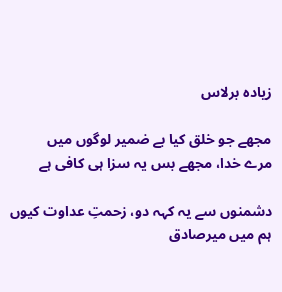زیادہ برلاس

مجھے جو خلق کیا بے ضمیر لوگوں میں
مرے خدا، مجھے بس یہ سزا ہی کافی ہے

دشمنوں سے یہ کہہ دو، زحمتِ عداوت کیوں
ہم میں میرصادق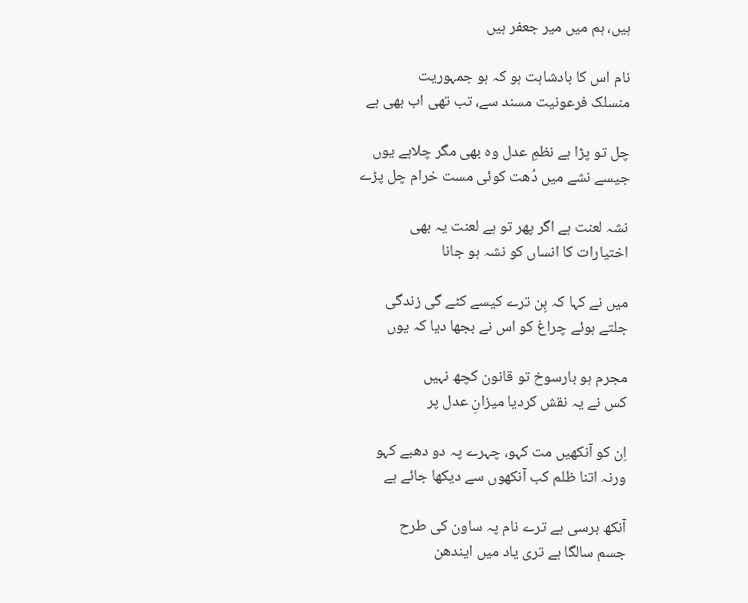ہیں، ہم میں میر جعفر ہیں

نام اس کا بادشاہت ہو کہ ہو جمہوریت
منسلک فرعونیت مسند سے، تب تھی اب بھی ہے

چل تو پڑا ہے نظمِ عدل وہ بھی مگر چلاہے یوں
جیسے نشے میں دُھت کوئی مست خرام چل پڑے

نشہ لعنت ہے اگر پھر تو ہے لعنت یہ بھی
اختیارات کا انساں کو نشہ ہو جانا

میں نے کہا کہ بِن ترے کیسے کٹے گی زندگی
جلتے ہوئے چراغ کو اس نے بجھا دیا کہ یوں

مجرم ہو بارسوخ تو قانون کچھ نہیں
کس نے یہ نقش کردیا میزانِ عدل پر

اِن کو آنکھیں مت کہو، چہرے پہ دو دھبے کہو
ورنہ اتنا ظلم کب آنکھوں سے دیکھا جائے ہے

آنکھ برسی ہے ترے نام پہ ساون کی طرح
جسم سالگا ہے تری یاد میں ایندھن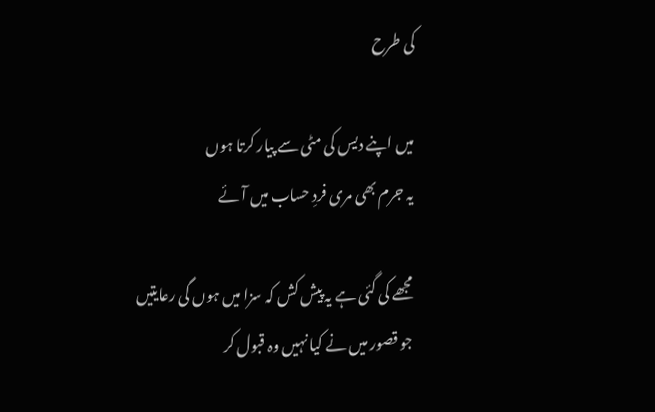کی طرح

میں اپنے دیس کی مٹی سے پیار کرتا ہوں
یہ جرم بھی مری فردِ حساب میں آئے

مجھے کی گئی ہے یہ پیش کش کہ سزا میں ہوں گی رعایتیں
جو قصور میں نے کیا نہیں وہ قبول کر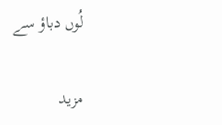لُوں دباؤ سے

مزید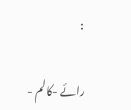:

رائے -کالم -